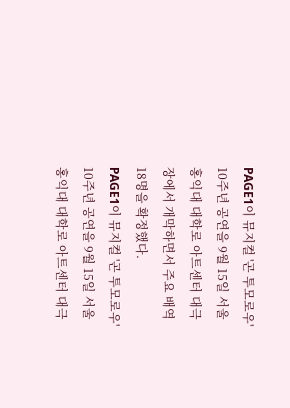PAGE1이 뮤지컬 '곤 투모로우' 10주년 공연을 9월 15일 서울 홍익대 대학로 아트센터 대극장에서 개막하면서 주요 배역 18명을 확정했다.
PAGE1이 뮤지컬 '곤 투모로우' 10주년 공연을 9월 15일 서울 홍익대 대학로 아트센터 대극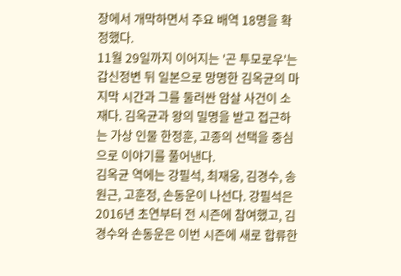장에서 개막하면서 주요 배역 18명을 확정했다.
11월 29일까지 이어지는 '곤 투모로우'는 갑신정변 뒤 일본으로 망명한 김옥균의 마지막 시간과 그를 둘러싼 암살 사건이 소재다. 김옥균과 왕의 밀명을 받고 접근하는 가상 인물 한정훈, 고종의 선택을 중심으로 이야기를 풀어낸다.
김옥균 역에는 강필석, 최재웅, 김경수, 송원근, 고훈정, 손동운이 나선다. 강필석은 2016년 초연부터 전 시즌에 참여했고, 김경수와 손동운은 이번 시즌에 새로 합류한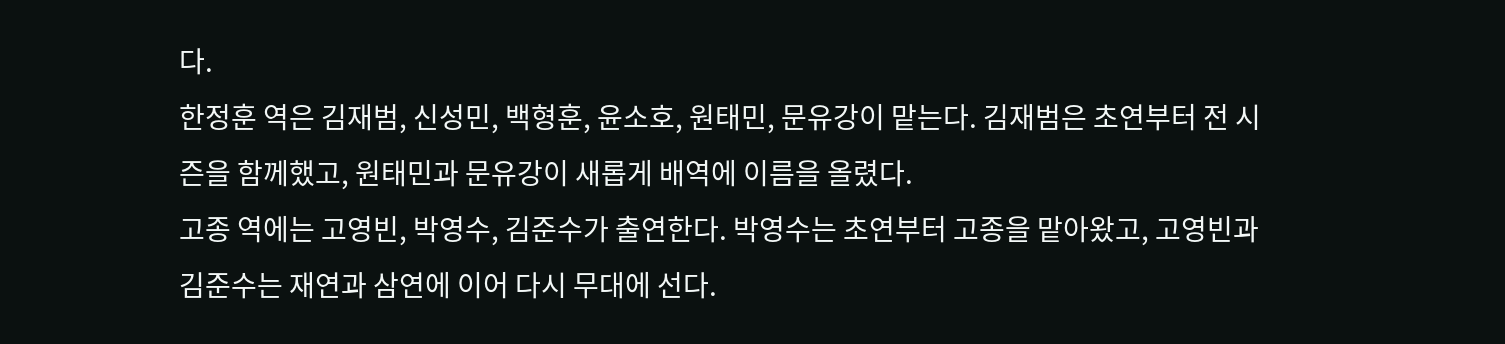다.
한정훈 역은 김재범, 신성민, 백형훈, 윤소호, 원태민, 문유강이 맡는다. 김재범은 초연부터 전 시즌을 함께했고, 원태민과 문유강이 새롭게 배역에 이름을 올렸다.
고종 역에는 고영빈, 박영수, 김준수가 출연한다. 박영수는 초연부터 고종을 맡아왔고, 고영빈과 김준수는 재연과 삼연에 이어 다시 무대에 선다.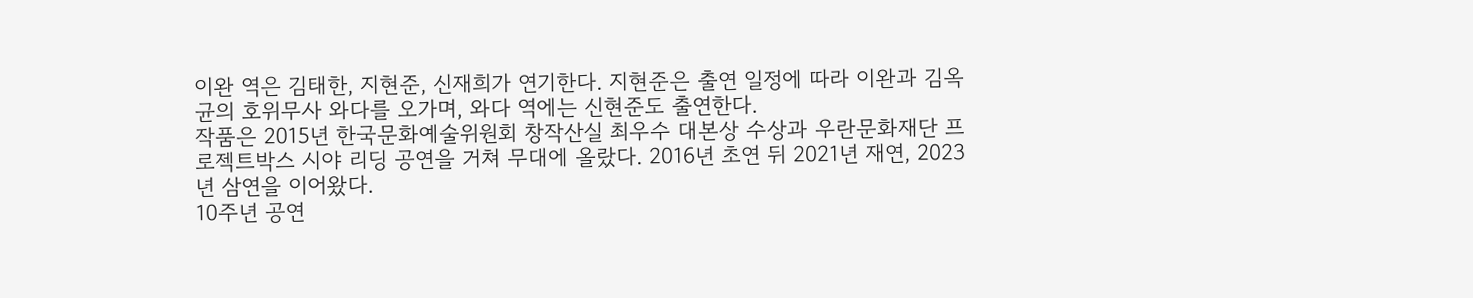이완 역은 김태한, 지현준, 신재희가 연기한다. 지현준은 출연 일정에 따라 이완과 김옥균의 호위무사 와다를 오가며, 와다 역에는 신현준도 출연한다.
작품은 2015년 한국문화예술위원회 창작산실 최우수 대본상 수상과 우란문화재단 프로젝트박스 시야 리딩 공연을 거쳐 무대에 올랐다. 2016년 초연 뒤 2021년 재연, 2023년 삼연을 이어왔다.
10주년 공연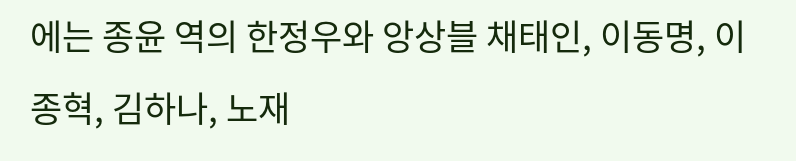에는 종윤 역의 한정우와 앙상블 채태인, 이동명, 이종혁, 김하나, 노재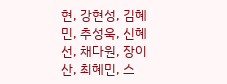현, 강현성, 김혜민, 추성욱, 신혜선, 채다원, 장이산, 최혜민, 스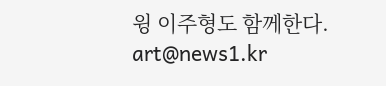윙 이주형도 함께한다.
art@news1.kr